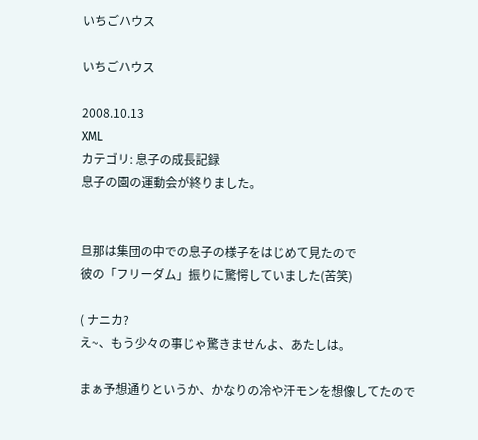いちごハウス

いちごハウス

2008.10.13
XML
カテゴリ: 息子の成長記録
息子の園の運動会が終りました。


旦那は集団の中での息子の様子をはじめて見たので
彼の「フリーダム」振りに驚愕していました(苦笑)

( ナニカ?
え~、もう少々の事じゃ驚きませんよ、あたしは。

まぁ予想通りというか、かなりの冷や汗モンを想像してたので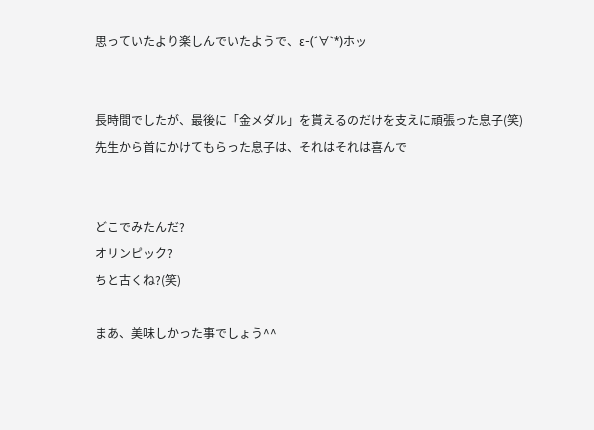思っていたより楽しんでいたようで、ε-(´∀`*)ホッ


長時間でしたが、最後に「金メダル」を貰えるのだけを支えに頑張った息子(笑)
先生から首にかけてもらった息子は、それはそれは喜んで


どこでみたんだ?
オリンピック?
ちと古くね?(笑)

まあ、美味しかった事でしょう^^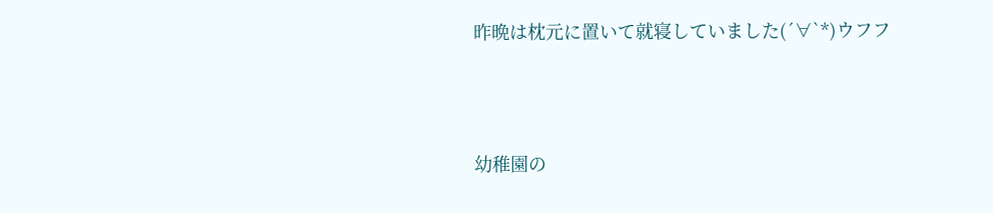昨晩は枕元に置いて就寝していました(´∀`*)ウフフ





幼稚園の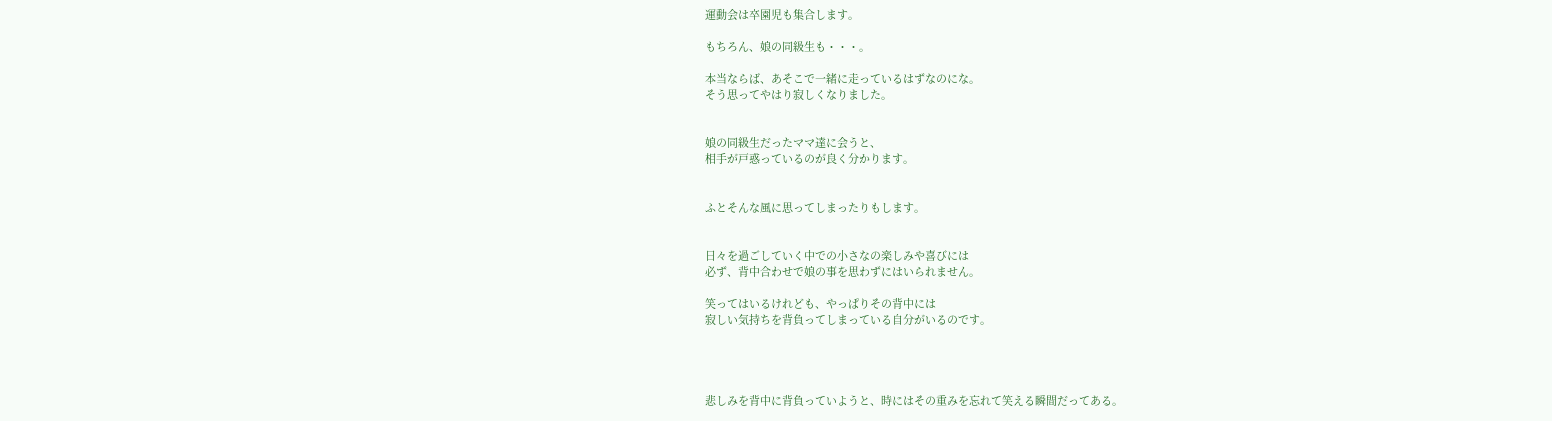運動会は卒園児も集合します。

もちろん、娘の同級生も・・・。

本当ならば、あそこで一緒に走っているはずなのにな。
そう思ってやはり寂しくなりました。


娘の同級生だったママ達に会うと、
相手が戸惑っているのが良く分かります。


ふとそんな風に思ってしまったりもします。


日々を過ごしていく中での小さなの楽しみや喜びには
必ず、背中合わせで娘の事を思わずにはいられません。

笑ってはいるけれども、やっぱりその背中には
寂しい気持ちを背負ってしまっている自分がいるのです。




悲しみを背中に背負っていようと、時にはその重みを忘れて笑える瞬間だってある。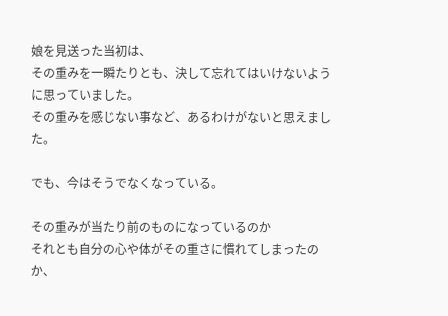娘を見送った当初は、
その重みを一瞬たりとも、決して忘れてはいけないように思っていました。
その重みを感じない事など、あるわけがないと思えました。

でも、今はそうでなくなっている。

その重みが当たり前のものになっているのか
それとも自分の心や体がその重さに慣れてしまったのか、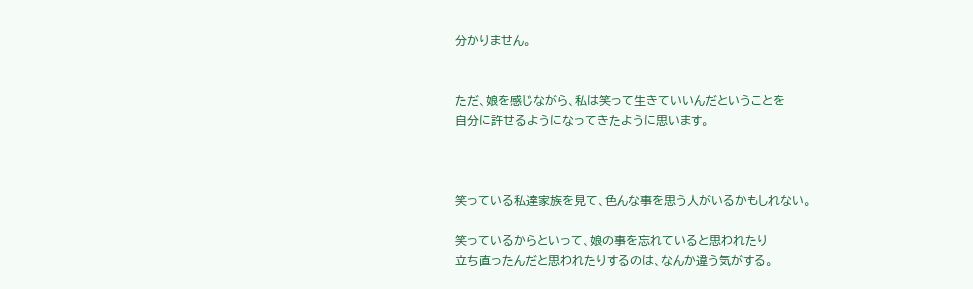分かりません。


ただ、娘を感じながら、私は笑って生きていいんだということを
自分に許せるようになってきたように思います。



笑っている私達家族を見て、色んな事を思う人がいるかもしれない。

笑っているからといって、娘の事を忘れていると思われたり
立ち直ったんだと思われたりするのは、なんか違う気がする。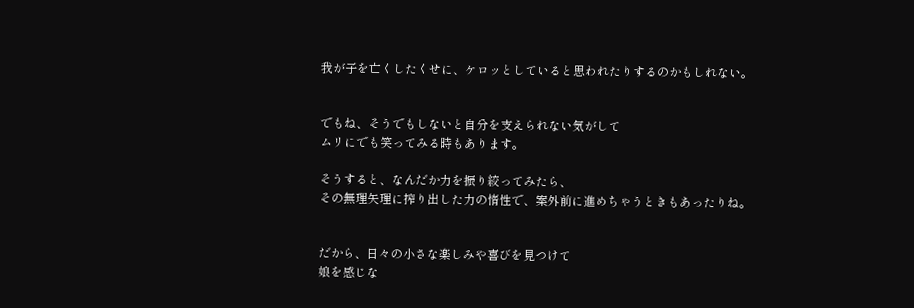我が子を亡くしたくせに、ケロッとしていると思われたりするのかもしれない。


でもね、そうでもしないと自分を支えられない気がして
ムリにでも笑ってみる時もあります。

そうすると、なんだか力を振り絞ってみたら、
その無理矢理に搾り出した力の惰性で、案外前に進めちゃうときもあったりね。


だから、日々の小さな楽しみや喜びを見つけて
娘を感じな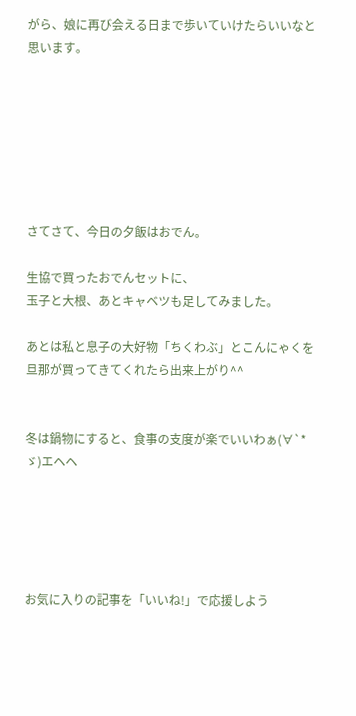がら、娘に再び会える日まで歩いていけたらいいなと思います。







さてさて、今日の夕飯はおでん。

生協で買ったおでんセットに、
玉子と大根、あとキャベツも足してみました。

あとは私と息子の大好物「ちくわぶ」とこんにゃくを
旦那が買ってきてくれたら出来上がり^^


冬は鍋物にすると、食事の支度が楽でいいわぁ(∀`*ゞ)エヘヘ





お気に入りの記事を「いいね!」で応援しよう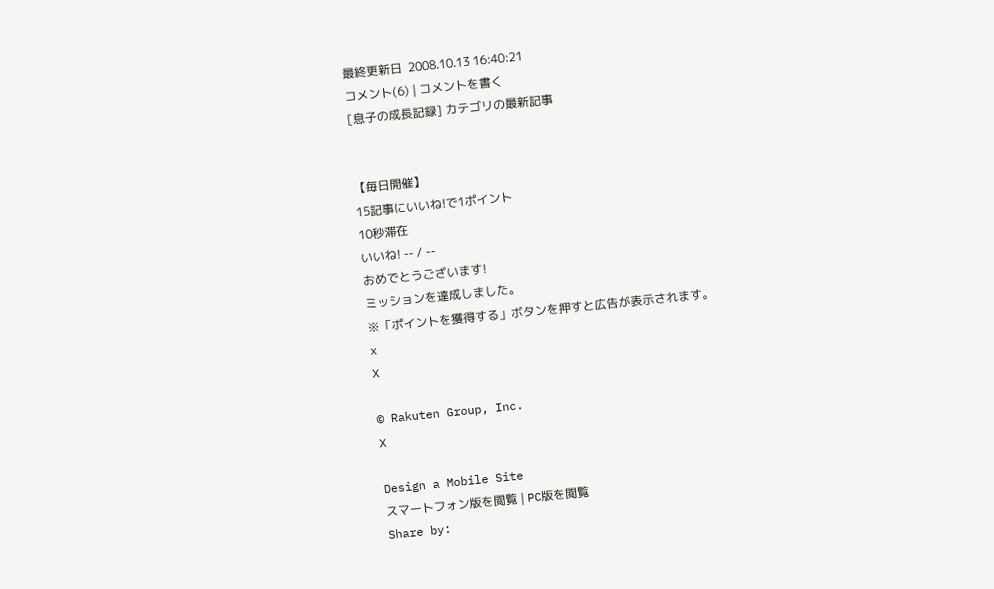最終更新日  2008.10.13 16:40:21
コメント(6) | コメントを書く
[息子の成長記録] カテゴリの最新記事


【毎日開催】
15記事にいいね!で1ポイント
10秒滞在
いいね! -- / --
おめでとうございます!
ミッションを達成しました。
※「ポイントを獲得する」ボタンを押すと広告が表示されます。
x
X

© Rakuten Group, Inc.
X

Design a Mobile Site
スマートフォン版を閲覧 | PC版を閲覧
Share by: